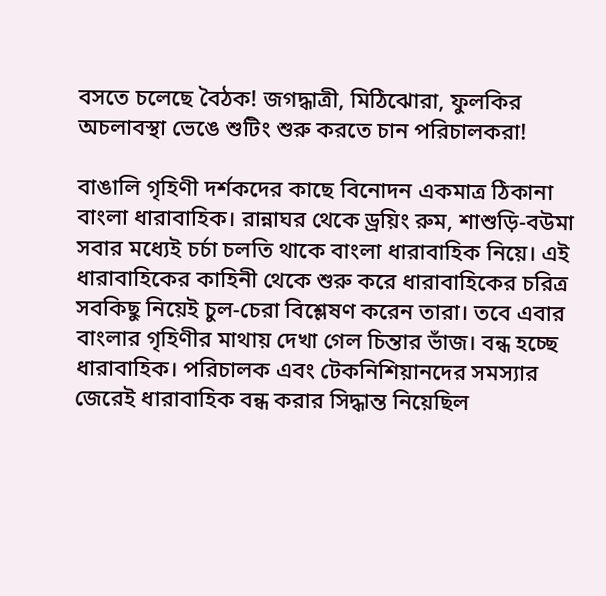বসতে চলেছে বৈঠক! জগদ্ধাত্রী, মিঠিঝোরা, ফুলকির অচলাবস্থা ভেঙে শুটিং শুরু করতে চান পরিচালকরা!

বাঙালি গৃহিণী দর্শকদের কাছে বিনোদন একমাত্র ঠিকানা বাংলা ধারাবাহিক। রান্নাঘর থেকে ড্রয়িং রুম, শাশুড়ি-বউমা সবার মধ্যেই চর্চা চলতি থাকে বাংলা ধারাবাহিক নিয়ে। এই ধারাবাহিকের কাহিনী থেকে শুরু করে ধারাবাহিকের চরিত্র সবকিছু নিয়েই চুল-চেরা বিশ্লেষণ করেন তারা। তবে এবার বাংলার গৃহিণীর মাথায় দেখা গেল চিন্তার ভাঁজ। বন্ধ হচ্ছে ধারাবাহিক। পরিচালক এবং টেকনিশিয়ানদের সমস্যার জেরেই ধারাবাহিক বন্ধ করার সিদ্ধান্ত নিয়েছিল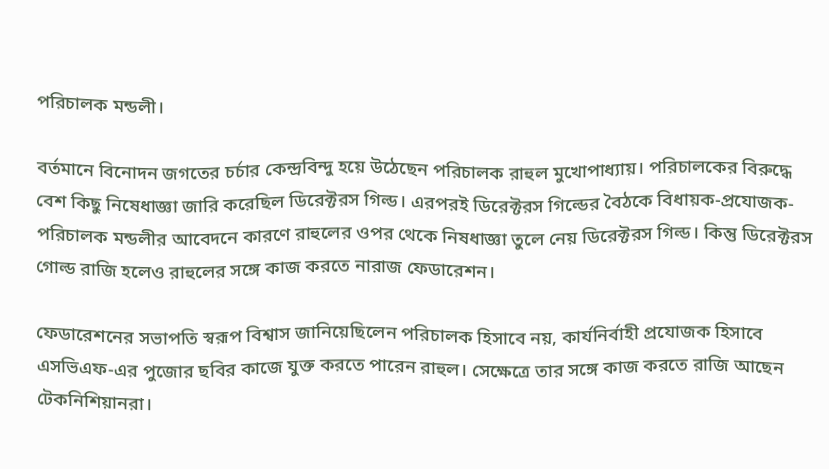পরিচালক মন্ডলী।

বর্তমানে বিনোদন জগতের চর্চার কেন্দ্রবিন্দু হয়ে উঠেছেন পরিচালক রাহুল মুখোপাধ্যায়। পরিচালকের বিরুদ্ধে বেশ কিছু নিষেধাজ্ঞা জারি করেছিল ডিরেক্টরস গিল্ড। এরপরই ডিরেক্টরস গিল্ডের বৈঠকে বিধায়ক-প্রযোজক-পরিচালক মন্ডলীর আবেদনে কারণে রাহুলের ওপর থেকে নিষধাজ্ঞা তুলে নেয় ডিরেক্টরস গিল্ড। কিন্তু ডিরেক্টরস গোল্ড রাজি হলেও রাহুলের সঙ্গে কাজ করতে নারাজ ফেডারেশন।

ফেডারেশনের সভাপতি স্বরূপ বিশ্বাস জানিয়েছিলেন পরিচালক হিসাবে নয়, কার্যনির্বাহী প্রযোজক হিসাবে এসভিএফ-এর পুজোর ছবির কাজে যুক্ত করতে পারেন রাহুল। সেক্ষেত্রে তার সঙ্গে কাজ করতে রাজি আছেন টেকনিশিয়ানরা।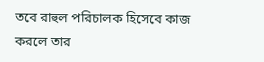তবে রাহুল পরিচালক হিসেবে কাজ করলে তার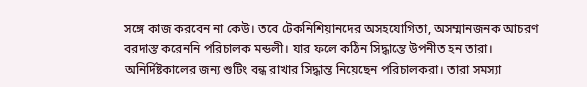সঙ্গে কাজ করবেন না কেউ। তবে টেকনিশিয়ানদের অসহযোগিতা, অসম্মানজনক আচরণ বরদাস্ত করেননি পরিচালক মন্ডলী। যার ফলে কঠিন সিদ্ধান্তে উপনীত হন তারা। অনির্দিষ্টকালের জন্য শুটিং বন্ধ রাখার সিদ্ধান্ত নিয়েছেন পরিচালকরা। তারা সমস্যা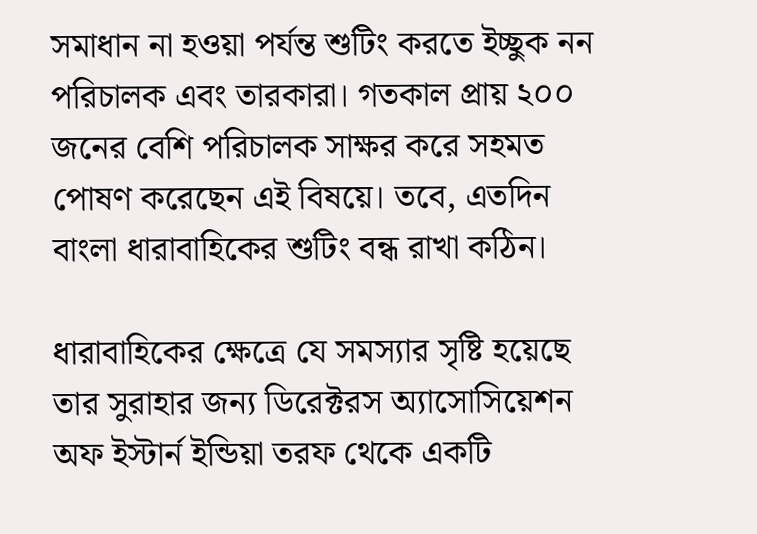সমাধান না হওয়া পর্যন্ত শুটিং করতে ইচ্ছুক নন পরিচালক এবং তারকারা। গতকাল প্রায় ২০০ জনের বেশি পরিচালক সাক্ষর করে সহমত পোষণ করেছেন এই বিষয়ে। তবে, এতদিন বাংলা ধারাবাহিকের শুটিং বন্ধ রাখা কঠিন।

ধারাবাহিকের ক্ষেত্রে যে সমস্যার সৃষ্টি হয়েছে তার সুরাহার জন্য ডিরেক্টরস অ্যাসোসিয়েশন অফ ইস্টার্ন ইন্ডিয়া তরফ থেকে একটি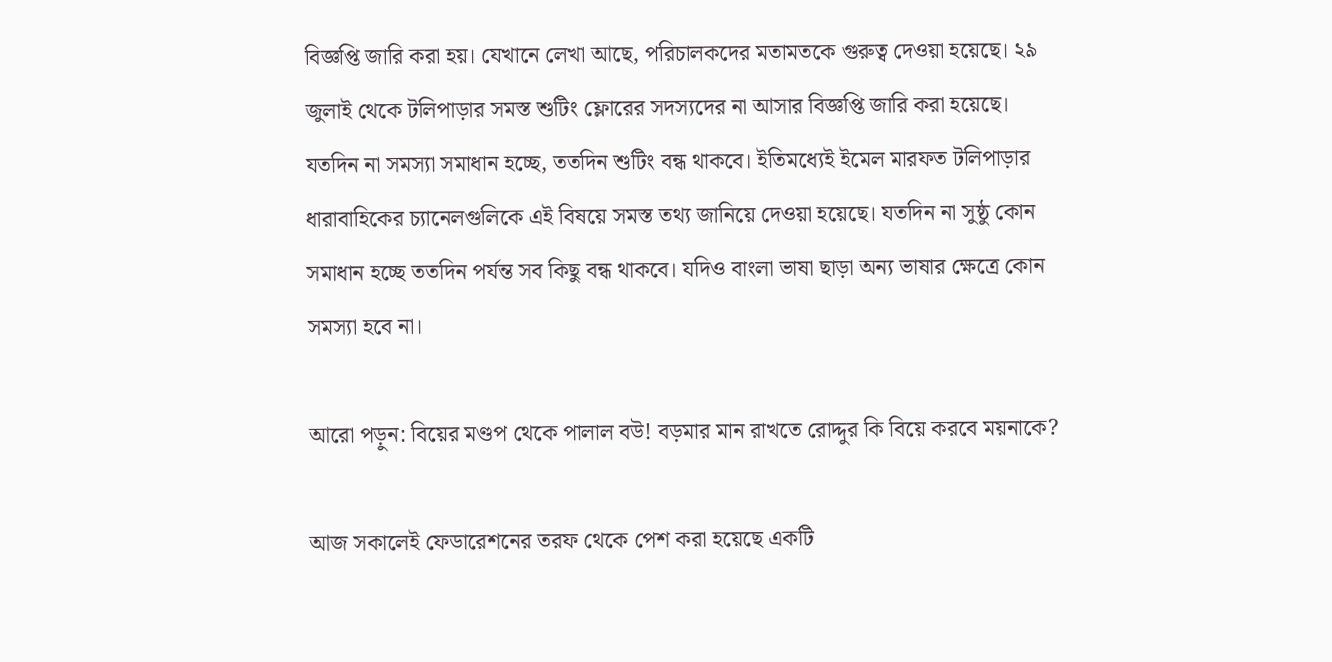বিজ্ঞপ্তি জারি করা হয়। যেখানে লেখা আছে, পরিচালকদের মতামতকে গুরুত্ব দেওয়া হয়েছে। ২৯ জুলাই থেকে টলিপাড়ার সমস্ত শুটিং ফ্লোরের সদস্যদের না আসার বিজ্ঞপ্তি জারি করা হয়েছে। যতদিন না সমস্যা সমাধান হচ্ছে, ততদিন শুটিং বন্ধ থাকবে। ইতিমধ্যেই ইমেল মারফত টলিপাড়ার ধারাবাহিকের চ্যানেলগুলিকে এই বিষয়ে সমস্ত তথ্য জানিয়ে দেওয়া হয়েছে। যতদিন না সুষ্ঠু কোন সমাধান হচ্ছে ততদিন পর্যন্ত সব কিছু বন্ধ থাকবে। যদিও বাংলা ভাষা ছাড়া অন্য ভাষার ক্ষেত্রে কোন সমস্যা হবে না।

আরো পড়ুন: বিয়ের মণ্ডপ থেকে পালাল বউ! বড়মার মান রাখতে রোদ্দুর কি বিয়ে করবে ময়নাকে?

আজ সকালেই ফেডারেশনের তরফ থেকে পেশ করা হয়েছে একটি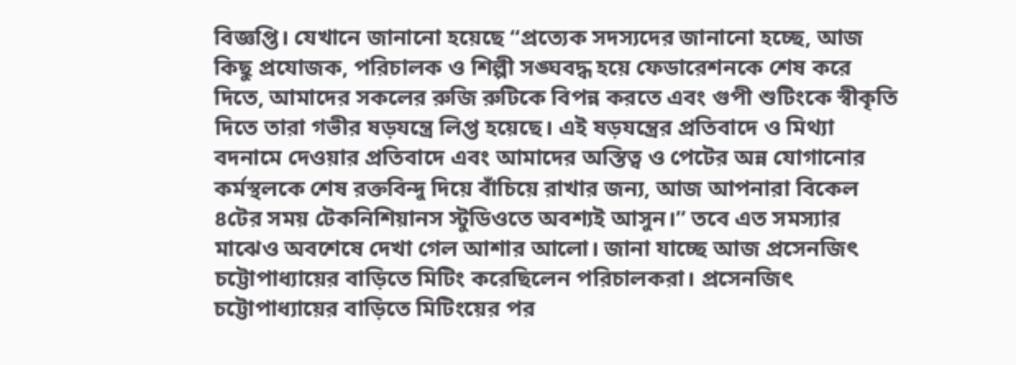বিজ্ঞপ্তি। যেখানে জানানো হয়েছে “প্রত্যেক সদস্যদের জানানো হচ্ছে, আজ কিছু প্রযোজক, পরিচালক ও শিল্পী সঙ্ঘবদ্ধ হয়ে ফেডারেশনকে শেষ করে দিতে, আমাদের সকলের রুজি রুটিকে বিপন্ন করতে এবং গুপী শুটিংকে স্বীকৃতি দিতে তারা গভীর ষড়যন্ত্রে লিপ্ত হয়েছে। এই ষড়যন্ত্রের প্রতিবাদে ও মিথ্যা বদনামে দেওয়ার প্রতিবাদে এবং আমাদের অস্তিত্ব ও পেটের অন্ন যোগানোর কর্মস্থলকে শেষ রক্তবিন্দু দিয়ে বাঁচিয়ে রাখার জন্য, আজ আপনারা বিকেল ৪টের সময় টেকনিশিয়ানস স্টুডিওতে অবশ্যই আসুন।” তবে এত সমস্যার মাঝেও অবশেষে দেখা গেল আশার আলো। জানা যাচ্ছে আজ প্রসেনজিৎ চট্টোপাধ্যায়ের বাড়িতে মিটিং করেছিলেন পরিচালকরা। প্রসেনজিৎ চট্টোপাধ্যায়ের বাড়িতে মিটিংয়ের পর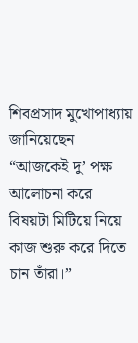শিবপ্রসাদ মুখোপাধ্যায় জানিয়েছেন “আজকেই দু’ পক্ষ আলোচনা করে বিষয়টা মিটিয়ে নিয়ে কাজ শুরু করে দিতে চান তাঁরা।”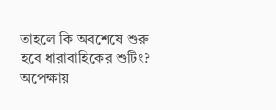তাহলে কি অবশেষে শুরু হবে ধারাবাহিকের শুটিং? অপেক্ষায়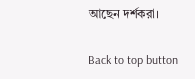আছেন দর্শকরা।

Back to top button